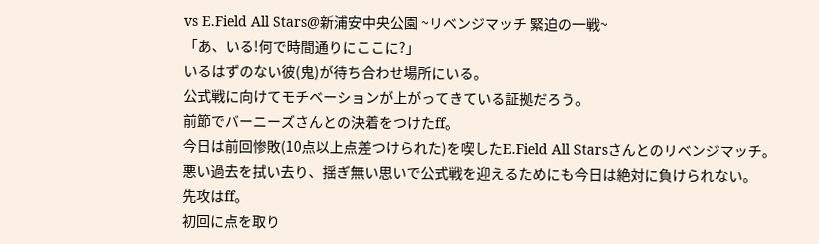vs E.Field All Stars@新浦安中央公園 ~リベンジマッチ 緊迫の一戦~
「あ、いる!何で時間通りにここに?」
いるはずのない彼(鬼)が待ち合わせ場所にいる。
公式戦に向けてモチベーションが上がってきている証拠だろう。
前節でバーニーズさんとの決着をつけたff。
今日は前回惨敗(10点以上点差つけられた)を喫したE.Field All Starsさんとのリベンジマッチ。
悪い過去を拭い去り、揺ぎ無い思いで公式戦を迎えるためにも今日は絶対に負けられない。
先攻はff。
初回に点を取り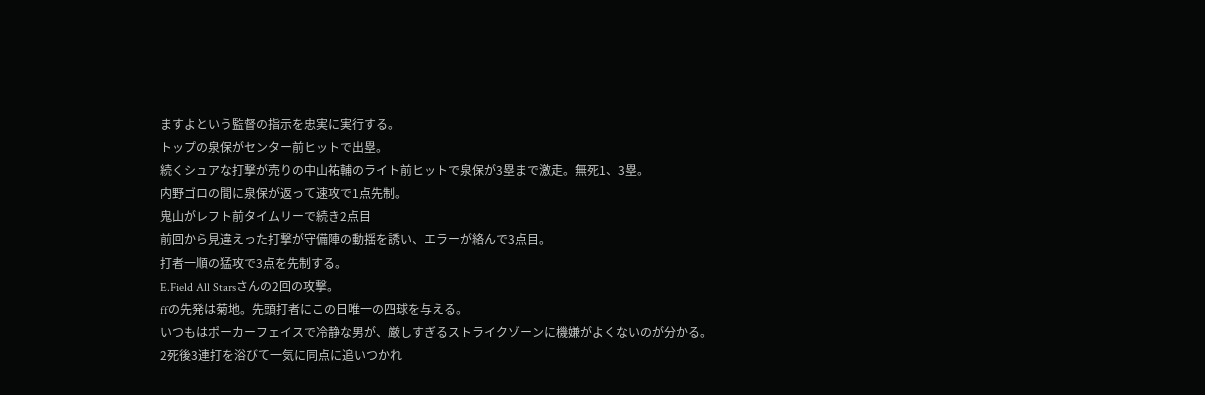ますよという監督の指示を忠実に実行する。
トップの泉保がセンター前ヒットで出塁。
続くシュアな打撃が売りの中山祐輔のライト前ヒットで泉保が3塁まで激走。無死1、3塁。
内野ゴロの間に泉保が返って速攻で1点先制。
鬼山がレフト前タイムリーで続き2点目
前回から見違えった打撃が守備陣の動揺を誘い、エラーが絡んで3点目。
打者一順の猛攻で3点を先制する。
E.Field All Starsさんの2回の攻撃。
ffの先発は菊地。先頭打者にこの日唯一の四球を与える。
いつもはポーカーフェイスで冷静な男が、厳しすぎるストライクゾーンに機嫌がよくないのが分かる。
2死後3連打を浴びて一気に同点に追いつかれ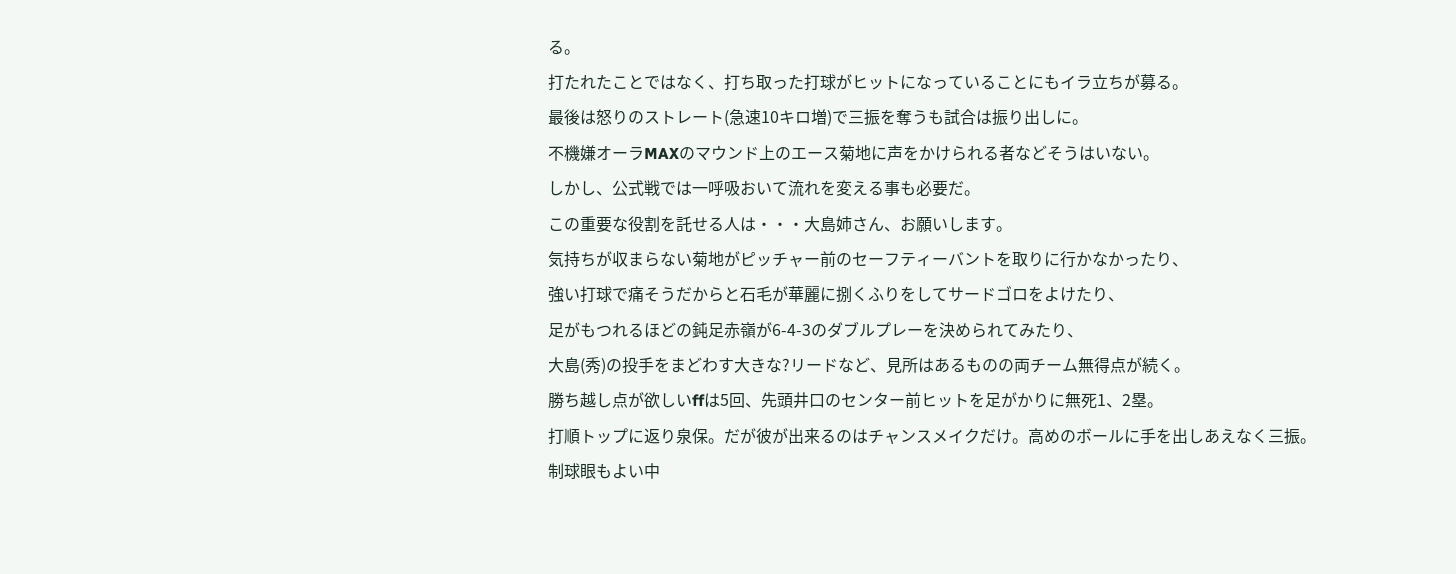る。
打たれたことではなく、打ち取った打球がヒットになっていることにもイラ立ちが募る。
最後は怒りのストレート(急速10キロ増)で三振を奪うも試合は振り出しに。
不機嫌オーラMAXのマウンド上のエース菊地に声をかけられる者などそうはいない。
しかし、公式戦では一呼吸おいて流れを変える事も必要だ。
この重要な役割を託せる人は・・・大島姉さん、お願いします。
気持ちが収まらない菊地がピッチャー前のセーフティーバントを取りに行かなかったり、
強い打球で痛そうだからと石毛が華麗に捌くふりをしてサードゴロをよけたり、
足がもつれるほどの鈍足赤嶺が6-4-3のダブルプレーを決められてみたり、
大島(秀)の投手をまどわす大きな?リードなど、見所はあるものの両チーム無得点が続く。
勝ち越し点が欲しいffは5回、先頭井口のセンター前ヒットを足がかりに無死1、2塁。
打順トップに返り泉保。だが彼が出来るのはチャンスメイクだけ。高めのボールに手を出しあえなく三振。
制球眼もよい中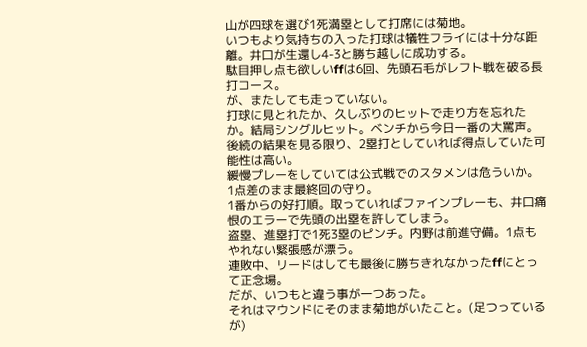山が四球を選び1死満塁として打席には菊地。
いつもより気持ちの入った打球は犠牲フライには十分な距離。井口が生還し4-3と勝ち越しに成功する。
駄目押し点も欲しいffは6回、先頭石毛がレフト戦を破る長打コース。
が、またしても走っていない。
打球に見とれたか、久しぶりのヒットで走り方を忘れたか。結局シングルヒット。ベンチから今日一番の大罵声。
後続の結果を見る限り、2塁打としていれば得点していた可能性は高い。
緩慢プレーをしていては公式戦でのスタメンは危ういか。
1点差のまま最終回の守り。
1番からの好打順。取っていればファインプレーも、井口痛恨のエラーで先頭の出塁を許してしまう。
盗塁、進塁打で1死3塁のピンチ。内野は前進守備。1点もやれない緊張感が漂う。
連敗中、リードはしても最後に勝ちきれなかったffにとって正念場。
だが、いつもと違う事が一つあった。
それはマウンドにそのまま菊地がいたこと。(足つっているが)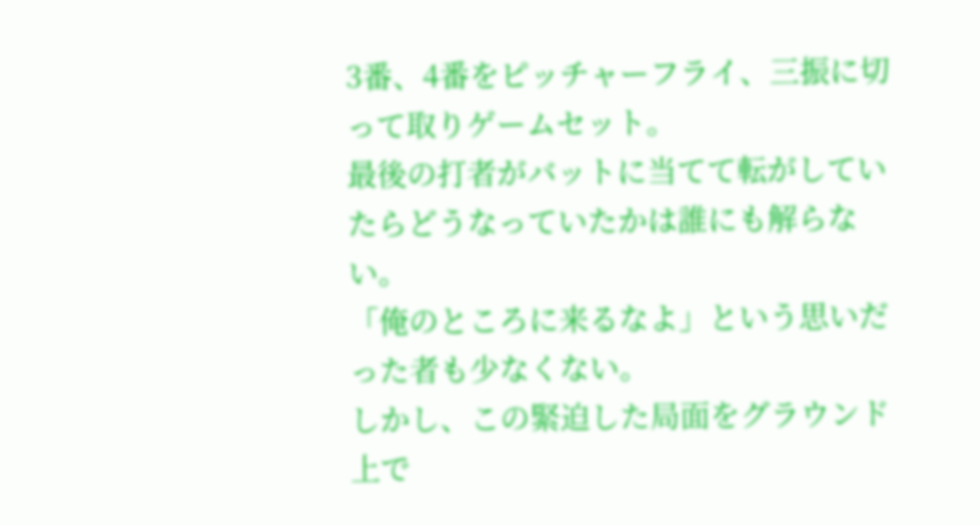3番、4番をピッチャーフライ、三振に切って取りゲームセット。
最後の打者がバットに当てて転がしていたらどうなっていたかは誰にも解らない。
「俺のところに来るなよ」という思いだった者も少なくない。
しかし、この緊迫した局面をグラウンド上で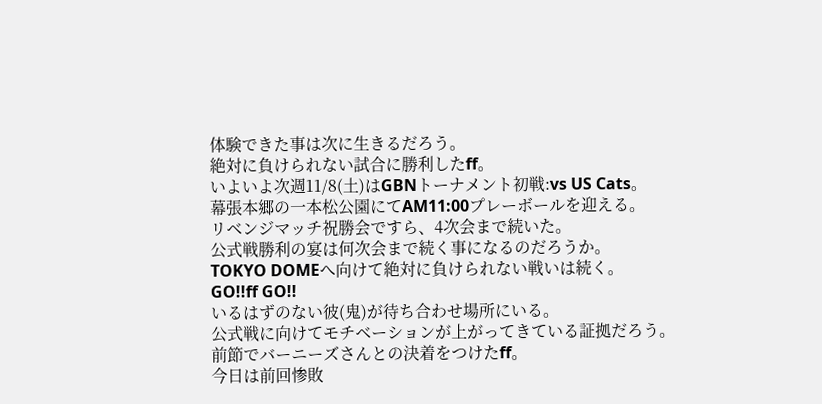体験できた事は次に生きるだろう。
絶対に負けられない試合に勝利したff。
いよいよ次週11/8(土)はGBNトーナメント初戦:vs US Cats。
幕張本郷の一本松公園にてAM11:00プレーボールを迎える。
リベンジマッチ祝勝会ですら、4次会まで続いた。
公式戦勝利の宴は何次会まで続く事になるのだろうか。
TOKYO DOMEへ向けて絶対に負けられない戦いは続く。
GO!!ff GO!!
いるはずのない彼(鬼)が待ち合わせ場所にいる。
公式戦に向けてモチベーションが上がってきている証拠だろう。
前節でバーニーズさんとの決着をつけたff。
今日は前回惨敗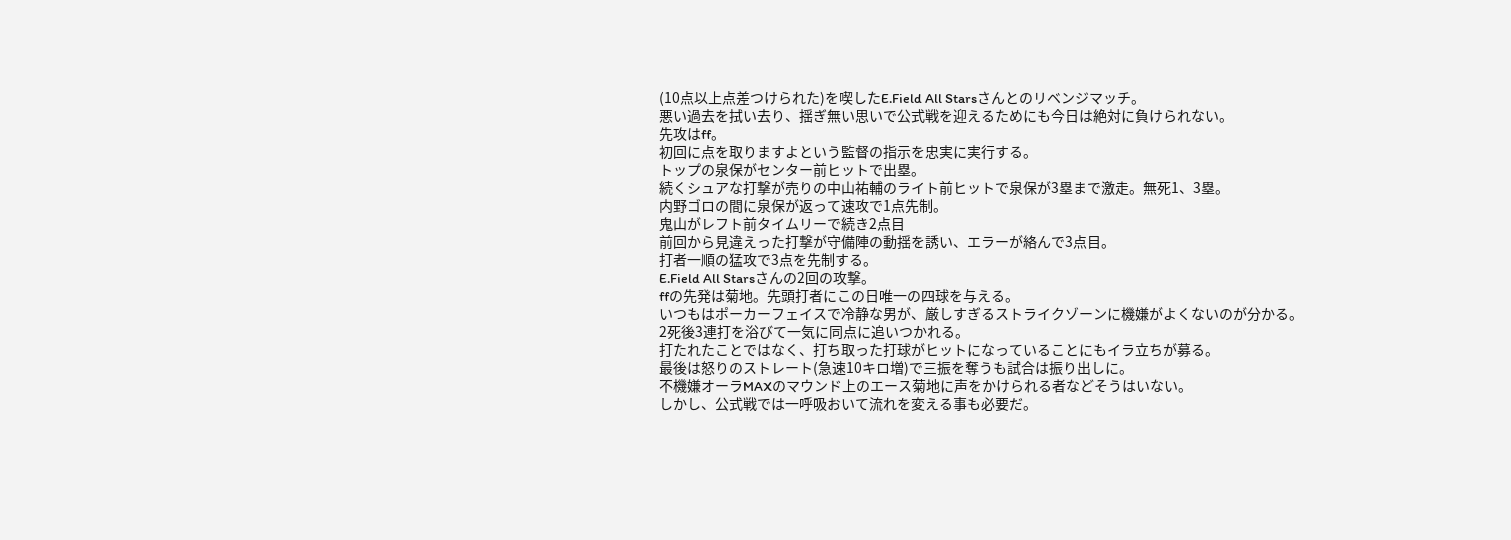(10点以上点差つけられた)を喫したE.Field All Starsさんとのリベンジマッチ。
悪い過去を拭い去り、揺ぎ無い思いで公式戦を迎えるためにも今日は絶対に負けられない。
先攻はff。
初回に点を取りますよという監督の指示を忠実に実行する。
トップの泉保がセンター前ヒットで出塁。
続くシュアな打撃が売りの中山祐輔のライト前ヒットで泉保が3塁まで激走。無死1、3塁。
内野ゴロの間に泉保が返って速攻で1点先制。
鬼山がレフト前タイムリーで続き2点目
前回から見違えった打撃が守備陣の動揺を誘い、エラーが絡んで3点目。
打者一順の猛攻で3点を先制する。
E.Field All Starsさんの2回の攻撃。
ffの先発は菊地。先頭打者にこの日唯一の四球を与える。
いつもはポーカーフェイスで冷静な男が、厳しすぎるストライクゾーンに機嫌がよくないのが分かる。
2死後3連打を浴びて一気に同点に追いつかれる。
打たれたことではなく、打ち取った打球がヒットになっていることにもイラ立ちが募る。
最後は怒りのストレート(急速10キロ増)で三振を奪うも試合は振り出しに。
不機嫌オーラMAXのマウンド上のエース菊地に声をかけられる者などそうはいない。
しかし、公式戦では一呼吸おいて流れを変える事も必要だ。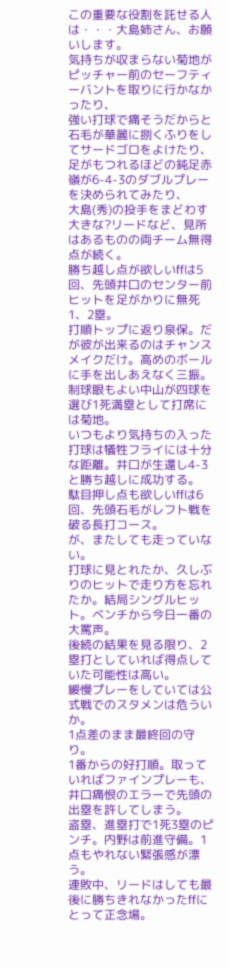この重要な役割を託せる人は・・・大島姉さん、お願いします。
気持ちが収まらない菊地がピッチャー前のセーフティーバントを取りに行かなかったり、
強い打球で痛そうだからと石毛が華麗に捌くふりをしてサードゴロをよけたり、
足がもつれるほどの鈍足赤嶺が6-4-3のダブルプレーを決められてみたり、
大島(秀)の投手をまどわす大きな?リードなど、見所はあるものの両チーム無得点が続く。
勝ち越し点が欲しいffは5回、先頭井口のセンター前ヒットを足がかりに無死1、2塁。
打順トップに返り泉保。だが彼が出来るのはチャンスメイクだけ。高めのボールに手を出しあえなく三振。
制球眼もよい中山が四球を選び1死満塁として打席には菊地。
いつもより気持ちの入った打球は犠牲フライには十分な距離。井口が生還し4-3と勝ち越しに成功する。
駄目押し点も欲しいffは6回、先頭石毛がレフト戦を破る長打コース。
が、またしても走っていない。
打球に見とれたか、久しぶりのヒットで走り方を忘れたか。結局シングルヒット。ベンチから今日一番の大罵声。
後続の結果を見る限り、2塁打としていれば得点していた可能性は高い。
緩慢プレーをしていては公式戦でのスタメンは危ういか。
1点差のまま最終回の守り。
1番からの好打順。取っていればファインプレーも、井口痛恨のエラーで先頭の出塁を許してしまう。
盗塁、進塁打で1死3塁のピンチ。内野は前進守備。1点もやれない緊張感が漂う。
連敗中、リードはしても最後に勝ちきれなかったffにとって正念場。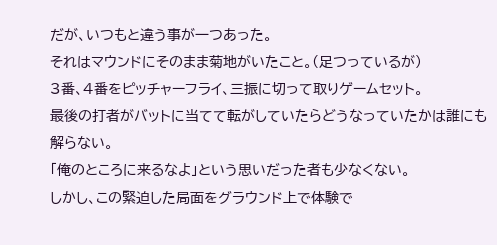だが、いつもと違う事が一つあった。
それはマウンドにそのまま菊地がいたこと。(足つっているが)
3番、4番をピッチャーフライ、三振に切って取りゲームセット。
最後の打者がバットに当てて転がしていたらどうなっていたかは誰にも解らない。
「俺のところに来るなよ」という思いだった者も少なくない。
しかし、この緊迫した局面をグラウンド上で体験で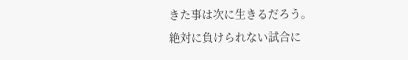きた事は次に生きるだろう。
絶対に負けられない試合に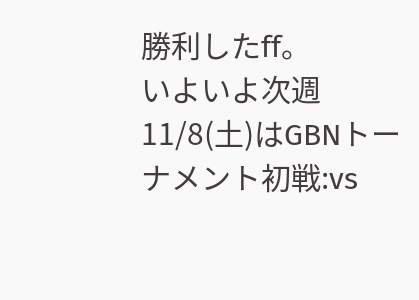勝利したff。
いよいよ次週11/8(土)はGBNトーナメント初戦:vs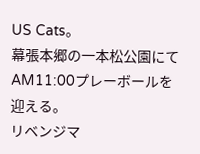US Cats。
幕張本郷の一本松公園にてAM11:00プレーボールを迎える。
リベンジマ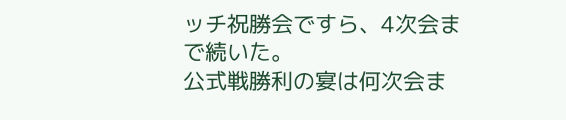ッチ祝勝会ですら、4次会まで続いた。
公式戦勝利の宴は何次会ま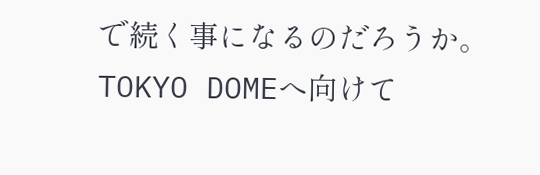で続く事になるのだろうか。
TOKYO DOMEへ向けて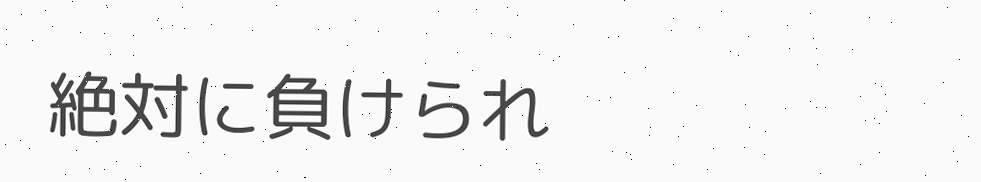絶対に負けられ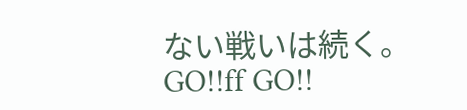ない戦いは続く。
GO!!ff GO!!